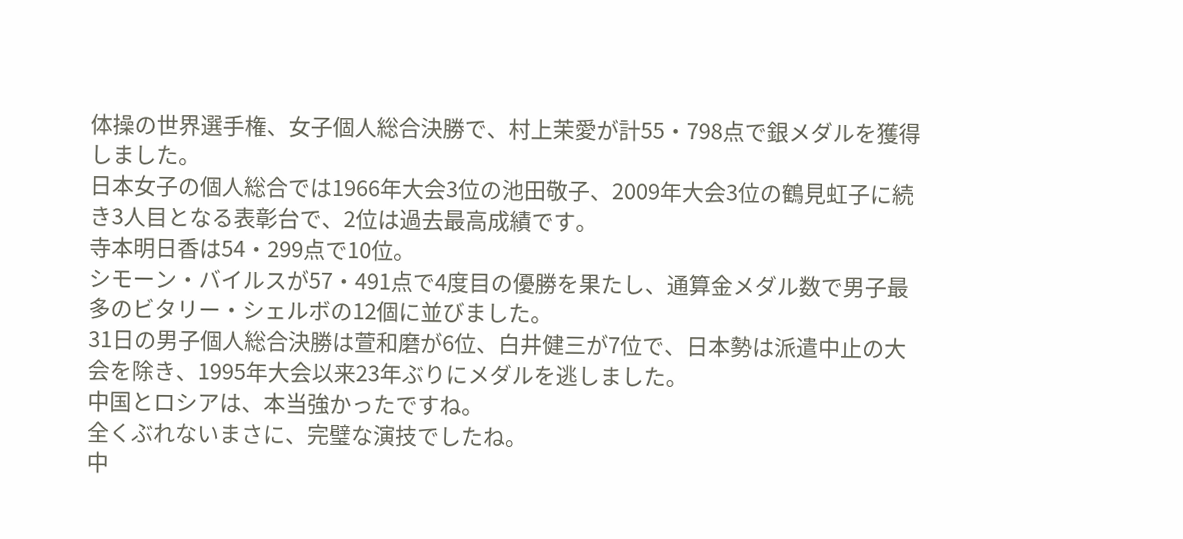体操の世界選手権、女子個人総合決勝で、村上茉愛が計55・798点で銀メダルを獲得しました。
日本女子の個人総合では1966年大会3位の池田敬子、2009年大会3位の鶴見虹子に続き3人目となる表彰台で、2位は過去最高成績です。
寺本明日香は54・299点で10位。
シモーン・バイルスが57・491点で4度目の優勝を果たし、通算金メダル数で男子最多のビタリー・シェルボの12個に並びました。
31日の男子個人総合決勝は萱和磨が6位、白井健三が7位で、日本勢は派遣中止の大会を除き、1995年大会以来23年ぶりにメダルを逃しました。
中国とロシアは、本当強かったですね。
全くぶれないまさに、完璧な演技でしたね。
中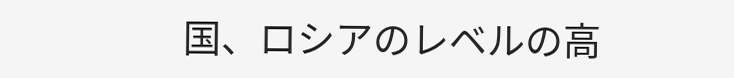国、ロシアのレベルの高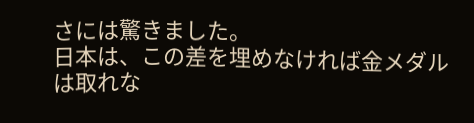さには驚きました。
日本は、この差を埋めなければ金メダルは取れな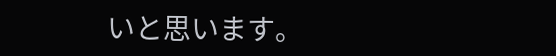いと思います。